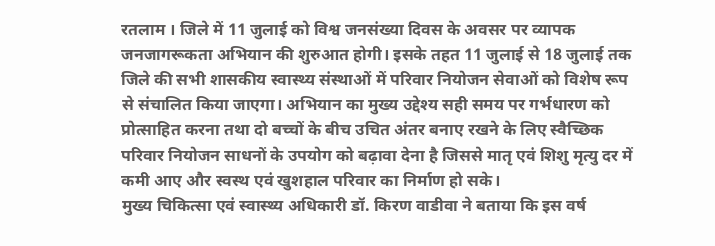रतलाम । जिले में 11 जुलाई को विश्व जनसंख्या दिवस के अवसर पर व्यापक जनजागरूकता अभियान की शुरुआत होगी। इसके तहत 11 जुलाई से 18 जुलाई तक जिले की सभी शासकीय स्वास्थ्य संस्थाओं में परिवार नियोजन सेवाओं को विशेष रूप से संचालित किया जाएगा। अभियान का मुख्य उद्देश्य सही समय पर गर्भधारण को प्रोत्साहित करना तथा दो बच्चों के बीच उचित अंतर बनाए रखने के लिए स्वैच्छिक परिवार नियोजन साधनों के उपयोग को बढ़ावा देना है जिससे मातृ एवं शिशु मृत्यु दर में कमी आए और स्वस्थ एवं खुशहाल परिवार का निर्माण हो सके।
मुख्य चिकित्सा एवं स्वास्थ्य अधिकारी डॉ. किरण वाडीवा ने बताया कि इस वर्ष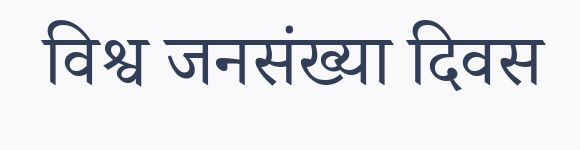विश्व जनसंख्या दिवस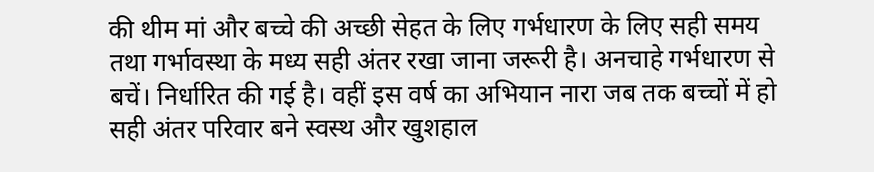की थीम मां और बच्चे की अच्छी सेहत के लिए गर्भधारण के लिए सही समय तथा गर्भावस्था के मध्य सही अंतर रखा जाना जरूरी है। अनचाहे गर्भधारण से बचें। निर्धारित की गई है। वहीं इस वर्ष का अभियान नारा जब तक बच्चों में हो सही अंतर परिवार बने स्वस्थ और खुशहाल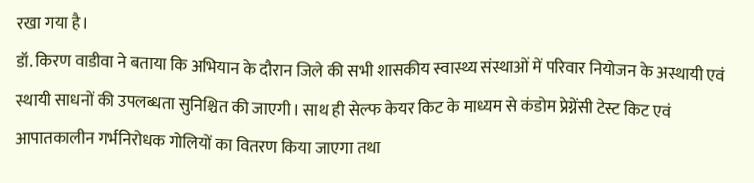रखा गया है।
डॉ. किरण वाडीवा ने बताया कि अभियान के दौरान जिले की सभी शासकीय स्वास्थ्य संस्थाओं में परिवार नियोजन के अस्थायी एवं स्थायी साधनों की उपलब्धता सुनिश्चित की जाएगी। साथ ही सेल्फ केयर किट के माध्यम से कंडोम प्रेग्नेंसी टेस्ट किट एवं आपातकालीन गर्भनिरोधक गोलियों का वितरण किया जाएगा तथा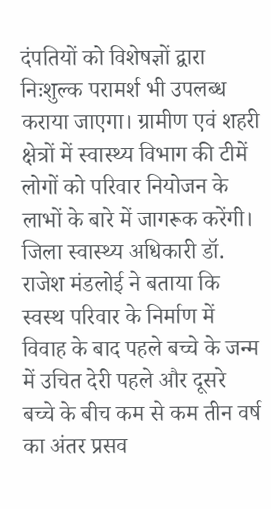दंपतियों को विशेषज्ञों द्वारा निःशुल्क परामर्श भी उपलब्ध कराया जाएगा। ग्रामीण एवं शहरी क्षेत्रों में स्वास्थ्य विभाग की टीमें लोगों को परिवार नियोजन के लाभों के बारे में जागरूक करेंगी।
जिला स्वास्थ्य अधिकारी डॉ. राजेश मंडलोई ने बताया कि स्वस्थ परिवार के निर्माण में विवाह के बाद पहले बच्चे के जन्म में उचित देरी पहले और दूसरे बच्चे के बीच कम से कम तीन वर्ष का अंतर प्रसव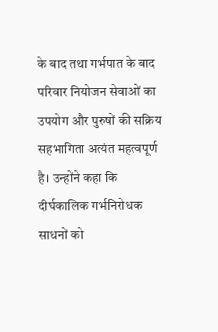के बाद तथा गर्भपात के बाद परिवार नियोजन सेवाओं का उपयोग और पुरुषों की सक्रिय सहभागिता अत्यंत महत्वपूर्ण है। उन्होंने कहा कि दीर्घकालिक गर्भनिरोधक साधनों को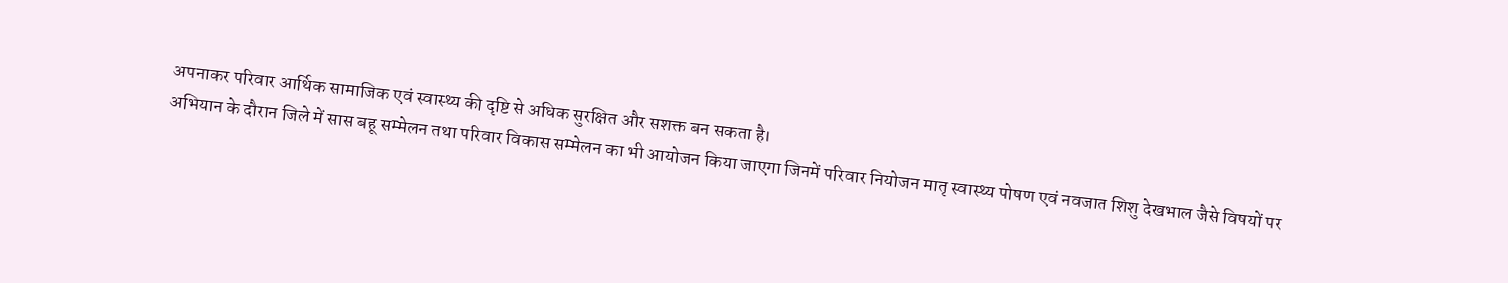अपनाकर परिवार आर्थिक सामाजिक एवं स्वास्थ्य की दृष्टि से अधिक सुरक्षित और सशक्त बन सकता है।
अभियान के दौरान जिले में सास बहू सम्मेलन तथा परिवार विकास सम्मेलन का भी आयोजन किया जाएगा जिनमें परिवार नियोजन मातृ स्वास्थ्य पोषण एवं नवजात शिशु देखभाल जैसे विषयों पर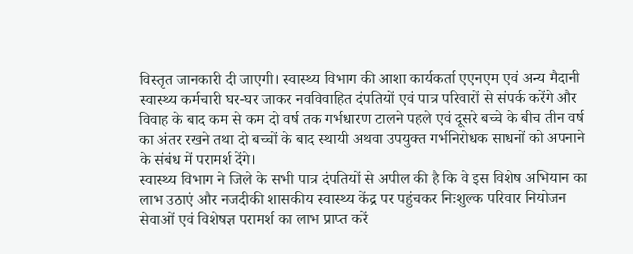विस्तृत जानकारी दी जाएगी। स्वास्थ्य विभाग की आशा कार्यकर्ता एएनएम एवं अन्य मैदानी स्वास्थ्य कर्मचारी घर-घर जाकर नवविवाहित दंपतियों एवं पात्र परिवारों से संपर्क करेंगे और विवाह के बाद कम से कम दो वर्ष तक गर्भधारण टालने पहले एवं दूसरे बच्चे के बीच तीन वर्ष का अंतर रखने तथा दो बच्चों के बाद स्थायी अथवा उपयुक्त गर्भनिरोधक साधनों को अपनाने के संबंध में परामर्श देंगे।
स्वास्थ्य विभाग ने जिले के सभी पात्र दंपतियों से अपील की है कि वे इस विशेष अभियान का लाभ उठाएं और नजदीकी शासकीय स्वास्थ्य केंद्र पर पहुंचकर निःशुल्क परिवार नियोजन सेवाओं एवं विशेषज्ञ परामर्श का लाभ प्राप्त करें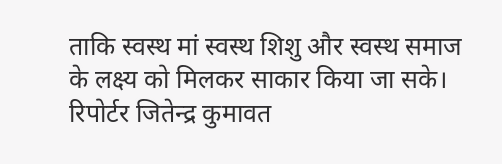ताकि स्वस्थ मां स्वस्थ शिशु और स्वस्थ समाज के लक्ष्य को मिलकर साकार किया जा सके।
रिपोर्टर जितेन्द्र कुमावत